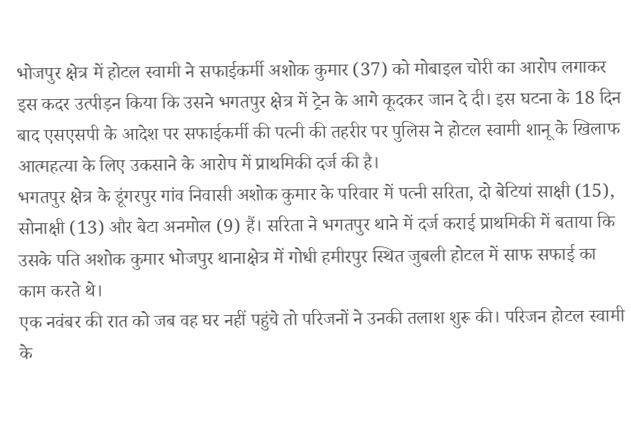भोजपुर क्षेत्र में होटल स्वामी ने सफाईकर्मी अशोक कुमार (37) को मोबाइल चोरी का आरोप लगाकर इस कदर उत्पीड़न किया कि उसने भगतपुर क्षेत्र में ट्रेन के आगे कूदकर जान दे दी। इस घटना के 18 दिन बाद एसएसपी के आदेश पर सफाईकर्मी की पत्नी की तहरीर पर पुलिस ने होटल स्वामी शानू के खिलाफ आत्महत्या के लिए उकसाने के आरोप में प्राथमिकी दर्ज की है।
भगतपुर क्षेत्र के डूंगरपुर गांव निवासी अशोक कुमार के परिवार में पत्नी सरिता, दो बेटियां साक्षी (15), सोनाक्षी (13) और बेटा अनमोल (9) हैं। सरिता ने भगतपुर थाने में दर्ज कराई प्राथमिकी में बताया कि उसके पति अशोक कुमार भोजपुर थानाक्षेत्र में गोधी हमीरपुर स्थित जुबली होटल में साफ सफाई का काम करते थे।
एक नवंबर की रात को जब वह घर नहीं पहुंचे तो परिजनों ने उनकी तलाश शुरू की। परिजन होटल स्वामी के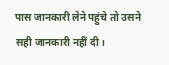पास जानकारी लेने पहुंचे तो उसने सही जानकारी नहीं दी।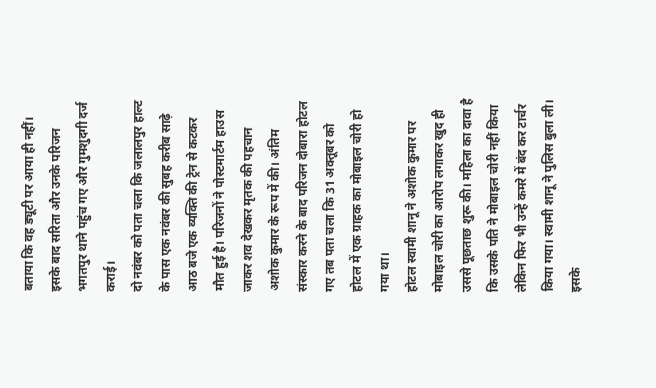बताया कि वह ड्यूटी पर आया ही नहीं। इसके बाद सरिता और उनके परिजन भगतपुर थाने पहुंच गए और गुमशुदगी दर्ज कराई।
दो नवंबर को पता चला कि जलालपुर हाल्ट के पास एक नवंबर की सुबह करीब साढ़े आठ बजे एक व्यक्ति की ट्रेन से कटकर मौत हुई है। परिजनों ने पोस्टमार्टम हाउस जाकर शव देखकर मृतक की पहचान अशोक कुमार के रूप में की। अंतिम संस्कार करने के बाद परिजन दोबारा होटल गए तब पता चला कि 31 अक्तूबर को होटल में एक ग्राहक का मोबाइल चोरी हो गया था।
होटल स्वामी शानू ने अशोक कुमार पर मोबाइल चोरी का आरोप लगाकर खुद ही उससे पूछताछ शुरू की। महिला का दावा है कि उसके पति ने मोबाइल चोरी नहीं किया लेकिन फिर भी उन्हें कमरे में बंद कर टार्चर किया गया। स्वामी शानू ने पुलिस बुला ली।
इसके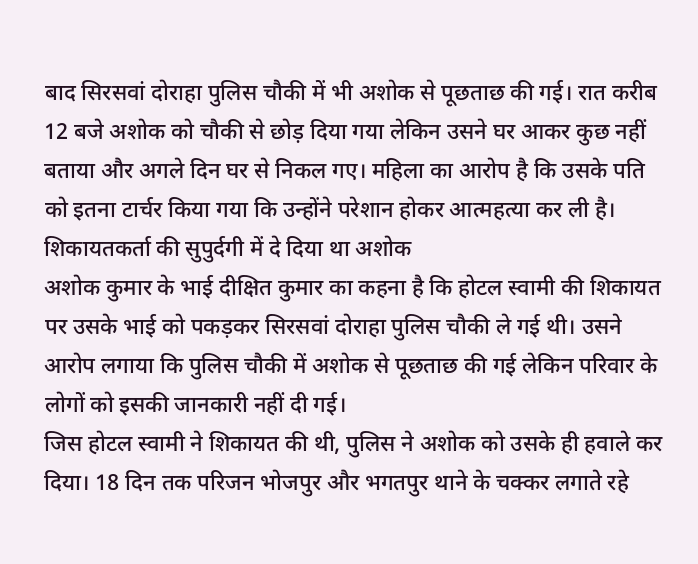बाद सिरसवां दोराहा पुलिस चौकी में भी अशोक से पूछताछ की गई। रात करीब 12 बजे अशोक को चौकी से छोड़ दिया गया लेकिन उसने घर आकर कुछ नहीं बताया और अगले दिन घर से निकल गए। महिला का आरोप है कि उसके पति को इतना टार्चर किया गया कि उन्होंने परेशान होकर आत्महत्या कर ली है।
शिकायतकर्ता की सुपुर्दगी में दे दिया था अशोक
अशोक कुमार के भाई दीक्षित कुमार का कहना है कि होटल स्वामी की शिकायत पर उसके भाई को पकड़कर सिरसवां दोराहा पुलिस चौकी ले गई थी। उसने आरोप लगाया कि पुलिस चौकी में अशोक से पूछताछ की गई लेकिन परिवार के लोगों को इसकी जानकारी नहीं दी गई।
जिस होटल स्वामी ने शिकायत की थी, पुलिस ने अशोक को उसके ही हवाले कर दिया। 18 दिन तक परिजन भोजपुर और भगतपुर थाने के चक्कर लगाते रहे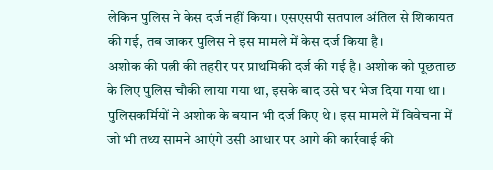लेकिन पुलिस ने केस दर्ज नहीं किया। एसएसपी सतपाल अंतिल से शिकायत की गई, तब जाकर पुलिस ने इस मामले में केस दर्ज किया है।
अशोक की पत्नी की तहरीर पर प्राथमिकी दर्ज की गई है। अशोक को पूछताछ के लिए पुलिस चौकी लाया गया था, इसके बाद उसे घर भेज दिया गया था। पुलिसकर्मियों ने अशोक के बयान भी दर्ज किए थे। इस मामले में विवेचना में जो भी तथ्य सामने आएंगे उसी आधार पर आगे की कार्रवाई की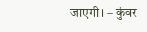जाएगी। – कुंवर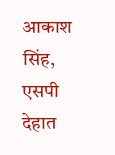आकाश सिंह, एसपी देहात